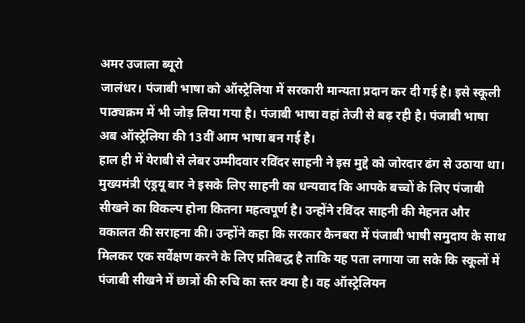अमर उजाला ब्यूरो
जालंधर। पंजाबी भाषा को ऑस्ट्रेलिया में सरकारी मान्यता प्रदान कर दी गई है। इसे स्कूली पाठ्यक्रम में भी जोड़ लिया गया है। पंजाबी भाषा वहां तेजी से बढ़ रही है। पंजाबी भाषा अब ऑस्ट्रेलिया की 13वीं आम भाषा बन गई है।
हाल ही में येराबी से लेबर उम्मीदवार रविंदर साहनी ने इस मुद्दे को जोरदार ढंग से उठाया था। मुख्यमंत्री एंड्रयू बार ने इसके लिए साहनी का धन्यवाद कि आपके बच्चों के लिए पंजाबी सीखने का विकल्प होना कितना महत्वपूर्ण है। उन्होंने रविंदर साहनी की मेहनत और वकालत की सराहना की। उन्होंने कहा कि सरकार कैनबरा में पंजाबी भाषी समुदाय के साथ मिलकर एक सर्वेक्षण करने के लिए प्रतिबद्ध है ताकि यह पता लगाया जा सके कि स्कूलों में पंजाबी सीखने में छात्रों की रुचि का स्तर क्या है। वह ऑस्ट्रेलियन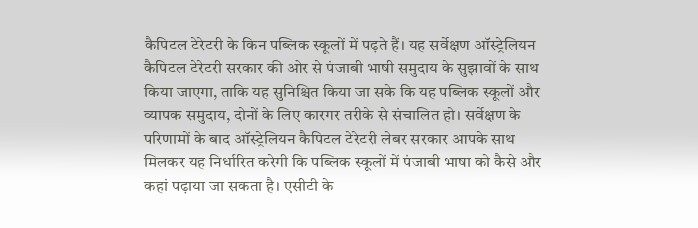कैपिटल टेरेटरी के किन पब्लिक स्कूलों में पढ़ते हैं। यह सर्वेक्षण ऑस्ट्रेलियन कैपिटल टेरेटरी सरकार की ओर से पंजाबी भाषी समुदाय के सुझावों के साथ किया जाएगा, ताकि यह सुनिश्चित किया जा सके कि यह पब्लिक स्कूलों और व्यापक समुदाय, दोनों के लिए कारगर तरीके से संचालित हो। सर्वेक्षण के परिणामों के बाद ऑस्ट्रेलियन कैपिटल टेरेटरी लेबर सरकार आपके साथ मिलकर यह निर्धारित करेगी कि पब्लिक स्कूलों में पंजाबी भाषा को कैसे और कहां पढ़ाया जा सकता है। एसीटी के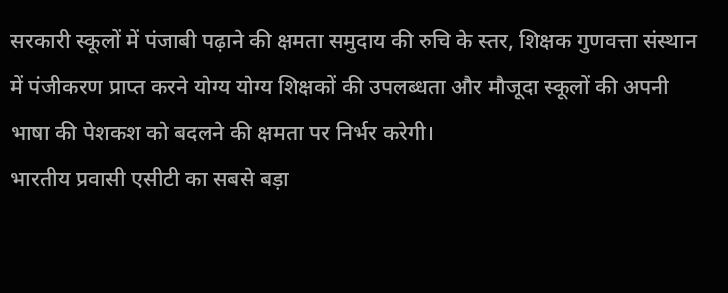सरकारी स्कूलों में पंजाबी पढ़ाने की क्षमता समुदाय की रुचि के स्तर, शिक्षक गुणवत्ता संस्थान में पंजीकरण प्राप्त करने योग्य योग्य शिक्षकों की उपलब्धता और मौजूदा स्कूलों की अपनी भाषा की पेशकश को बदलने की क्षमता पर निर्भर करेगी।
भारतीय प्रवासी एसीटी का सबसे बड़ा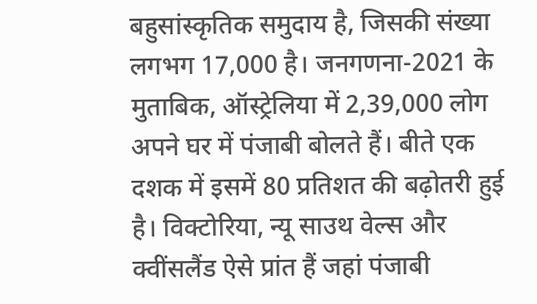बहुसांस्कृतिक समुदाय है, जिसकी संख्या लगभग 17,000 है। जनगणना-2021 के मुताबिक, ऑस्ट्रेलिया में 2,39,000 लोग अपने घर में पंजाबी बोलते हैं। बीते एक दशक में इसमें 80 प्रतिशत की बढ़ोतरी हुई है। विक्टोरिया, न्यू साउथ वेल्स और क्वींसलैंड ऐसे प्रांत हैं जहां पंजाबी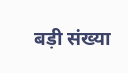बड़ी संख्या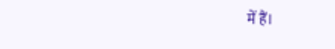में हैं।